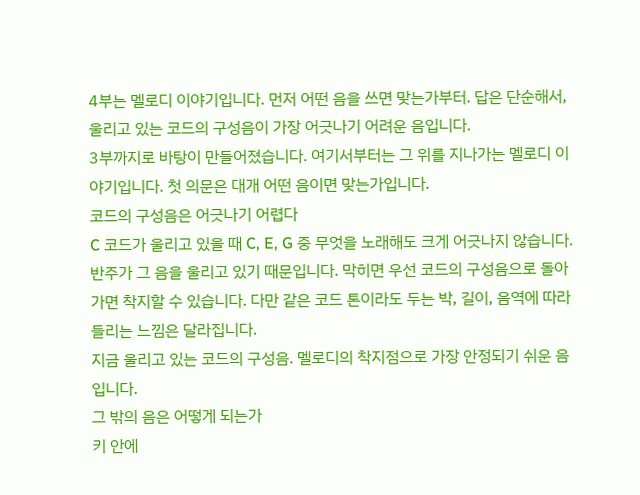4부는 멜로디 이야기입니다. 먼저 어떤 음을 쓰면 맞는가부터. 답은 단순해서, 울리고 있는 코드의 구성음이 가장 어긋나기 어려운 음입니다.
3부까지로 바탕이 만들어졌습니다. 여기서부터는 그 위를 지나가는 멜로디 이야기입니다. 첫 의문은 대개 어떤 음이면 맞는가입니다.
코드의 구성음은 어긋나기 어렵다
C 코드가 울리고 있을 때 C, E, G 중 무엇을 노래해도 크게 어긋나지 않습니다. 반주가 그 음을 울리고 있기 때문입니다. 막히면 우선 코드의 구성음으로 돌아가면 착지할 수 있습니다. 다만 같은 코드 톤이라도 두는 박, 길이, 음역에 따라 들리는 느낌은 달라집니다.
지금 울리고 있는 코드의 구성음. 멜로디의 착지점으로 가장 안정되기 쉬운 음입니다.
그 밖의 음은 어떻게 되는가
키 안에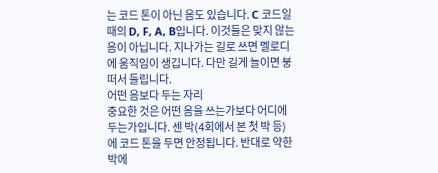는 코드 톤이 아닌 음도 있습니다. C 코드일 때의 D, F, A, B입니다. 이것들은 맞지 않는 음이 아닙니다. 지나가는 길로 쓰면 멜로디에 움직임이 생깁니다. 다만 길게 늘이면 붕 떠서 들립니다.
어떤 음보다 두는 자리
중요한 것은 어떤 음을 쓰는가보다 어디에 두는가입니다. 센 박(4회에서 본 첫 박 등)에 코드 톤을 두면 안정됩니다. 반대로 약한 박에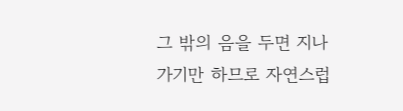그 밖의 음을 두면 지나가기만 하므로 자연스럽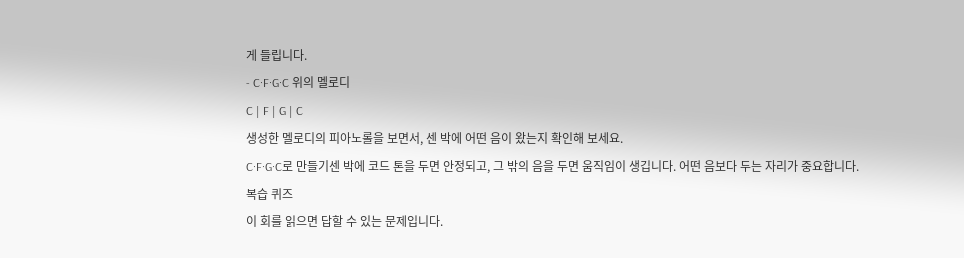게 들립니다.
- C·F·G·C 위의 멜로디
C | F | G | C
생성한 멜로디의 피아노롤을 보면서, 센 박에 어떤 음이 왔는지 확인해 보세요.
C·F·G·C로 만들기센 박에 코드 톤을 두면 안정되고, 그 밖의 음을 두면 움직임이 생깁니다. 어떤 음보다 두는 자리가 중요합니다.
복습 퀴즈
이 회를 읽으면 답할 수 있는 문제입니다.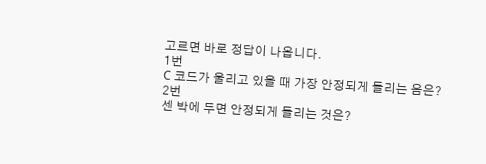고르면 바로 정답이 나옵니다.
1번
C 코드가 울리고 있을 때 가장 안정되게 들리는 음은?
2번
센 박에 두면 안정되게 들리는 것은?